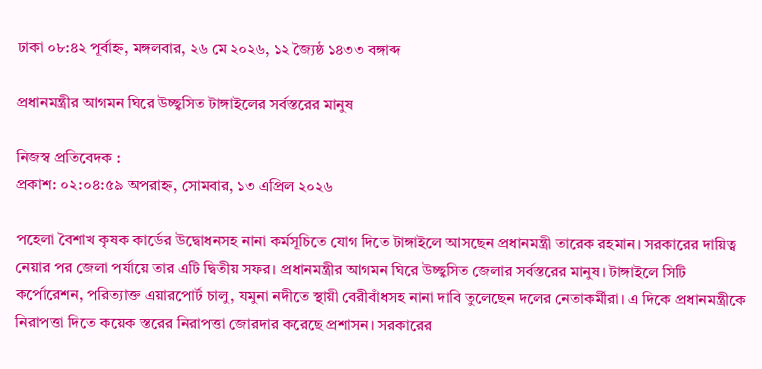ঢাকা ০৮:৪২ পূর্বাহ্ন, মঙ্গলবার, ২৬ মে ২০২৬, ১২ জ্যৈষ্ঠ ১৪৩৩ বঙ্গাব্দ

প্রধানমন্ত্রীর আগমন ঘিরে উচ্ছ্বসিত টাঙ্গাইলের সর্বস্তরের মানুষ

নিজস্ব প্রতিবেদক :
প্রকাশ: ০২:০৪:৫৯ অপরাহ্ন, সোমবার, ১৩ এপ্রিল ২০২৬

পহেলা বৈশাখ কৃষক কার্ডের উদ্বোধনসহ নানা কর্মসূচিতে যোগ দিতে টাঙ্গাইলে আসছেন প্রধানমন্ত্রী তারেক রহমান। সরকারের দায়িত্ব নেয়ার পর জেলা পর্যায়ে তার এটি দ্বিতীয় সফর। প্রধানমন্ত্রীর আগমন ঘিরে উচ্ছ্বসিত জেলার সর্বস্তরের মানুষ। টাঙ্গাইলে সিটি কর্পোরেশন, পরিত্যাক্ত এয়ারপোর্ট চালু, যমুনা নদীতে স্থায়ী বেরীবাঁধসহ নানা দাবি তুলেছেন দলের নেতাকর্মীরা। এ দিকে প্রধানমন্ত্রীকে নিরাপত্তা দিতে কয়েক স্তরের নিরাপত্তা জোরদার করেছে প্রশাসন। সরকারের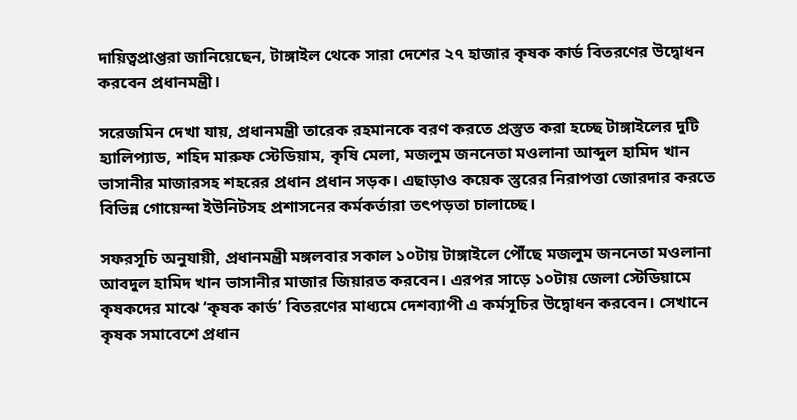দায়িত্বপ্রাপ্তরা জানিয়েছেন, টাঙ্গাইল থেকে সারা দেশের ২৭ হাজার কৃষক কার্ড বিতরণের উদ্বোধন করবেন প্রধানমন্ত্রী।

সরেজমিন দেখা যায়, প্রধানমন্ত্রী তারেক রহমানকে বরণ করতে প্রস্তুত করা হচ্ছে টাঙ্গাইলের দুটি হ্যালিপ্যাড, শহিদ মারুফ স্টেডিয়াম, কৃষি মেলা, মজলুম জননেতা মওলানা আব্দুল হামিদ খান ভাসানীর মাজারসহ শহরের প্রধান প্রধান সড়ক। এছাড়াও কয়েক স্তুরের নিরাপত্তা জোরদার করতে বিভিন্ন গোয়েন্দা ইউনিটসহ প্রশাসনের কর্মকর্তারা তৎপড়তা চালাচ্ছে।

সফরসূচি অনুযায়ী, প্রধানমন্ত্রী মঙ্গলবার সকাল ১০টায় টাঙ্গাইলে পৌঁছে মজলুম জননেতা মওলানা আবদুল হামিদ খান ভাসানীর মাজার জিয়ারত করবেন। এরপর সাড়ে ১০টায় জেলা স্টেডিয়ামে কৃষকদের মাঝে ‘কৃষক কার্ড’ বিতরণের মাধ্যমে দেশব্যাপী এ কর্মসূচির উদ্বোধন করবেন। সেখানে কৃষক সমাবেশে প্রধান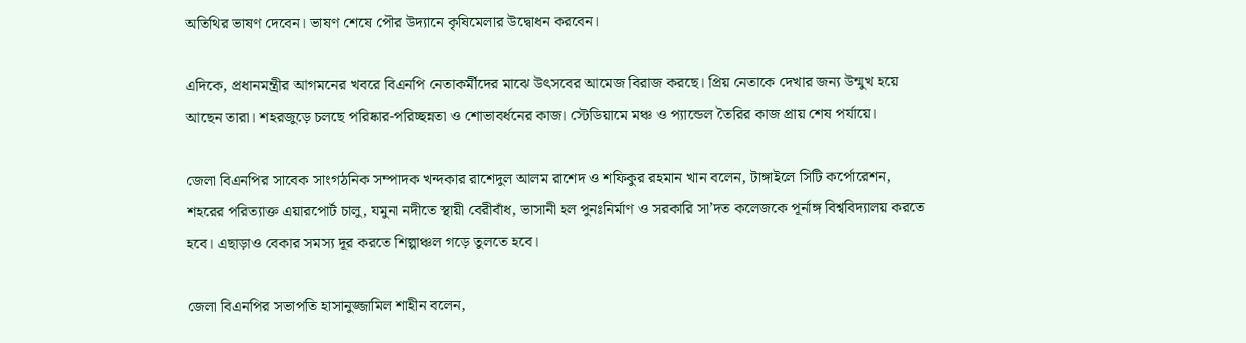অতিথির ভাষণ দেবেন। ভাষণ শেষে পৌর উদ্যানে কৃষিমেলার উদ্বোধন করবেন।

এদিকে, প্রধানমন্ত্রীর আগমনের খবরে বিএনপি নেতাকর্মীদের মাঝে উৎসবের আমেজ বিরাজ করছে। প্রিয় নেতাকে দেখার জন্য উন্মুখ হয়ে আছেন তারা। শহরজুড়ে চলছে পরিষ্কার-পরিচ্ছন্নতা ও শোভাবর্ধনের কাজ। স্টেডিয়ামে মঞ্চ ও প্যান্ডেল তৈরির কাজ প্রায় শেষ পর্যায়ে।

জেলা বিএনপির সাবেক সাংগঠনিক সম্পাদক খন্দকার রাশেদুল আলম রাশেদ ও শফিকুর রহমান খান বলেন, টাঙ্গাইলে সিটি কর্পোরেশন, শহরের পরিত্যাক্ত এয়ারপোর্ট চালু, যমুনা নদীতে স্থায়ী বেরীবাঁধ, ভাসানী হল পুনঃনির্মাণ ও সরকারি সা’দত কলেজকে পূর্নাঙ্গ বিশ্ববিদ্যালয় করতে হবে। এছাড়াও বেকার সমস্য দূর করতে শিল্পাঞ্চল গড়ে তুলতে হবে।

জেলা বিএনপির সভাপতি হাসানুজ্জামিল শাহীন বলেন,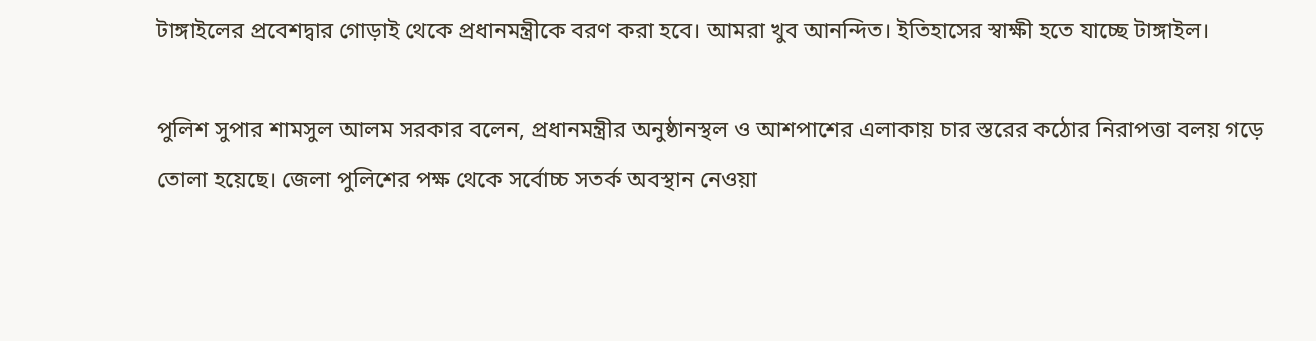টাঙ্গাইলের প্রবেশদ্বার গোড়াই থেকে প্রধানমন্ত্রীকে বরণ করা হবে। আমরা খুব আনন্দিত। ইতিহাসের স্বাক্ষী হতে যাচ্ছে টাঙ্গাইল।

পুলিশ সুপার শামসুল আলম সরকার বলেন, প্রধানমন্ত্রীর অনুষ্ঠানস্থল ও আশপাশের এলাকায় চার স্তরের কঠোর নিরাপত্তা বলয় গড়ে তোলা হয়েছে। জেলা পুলিশের পক্ষ থেকে সর্বোচ্চ সতর্ক অবস্থান নেওয়া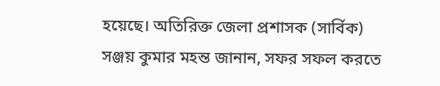হয়েছে। অতিরিক্ত জেলা প্রশাসক (সার্বিক) সঞ্জয় কুমার মহন্ত জানান, সফর সফল করতে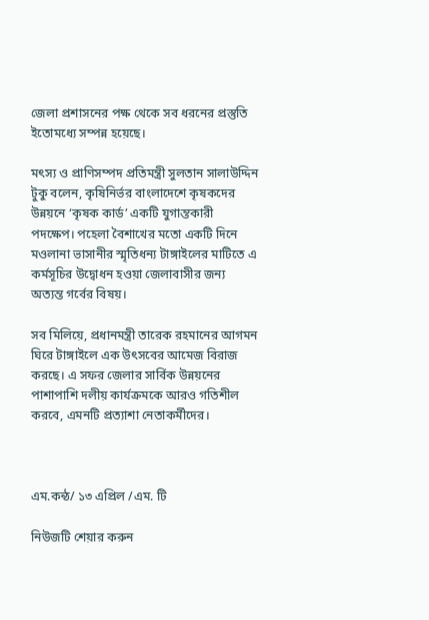জেলা প্রশাসনের পক্ষ থেকে সব ধরনের প্রস্তুতি ইতোমধ্যে সম্পন্ন হয়েছে।

মৎস্য ও প্রাণিসম্পদ প্রতিমন্ত্রী সুলতান সালাউদ্দিন টুকু বলেন, কৃষিনির্ভর বাংলাদেশে কৃষকদের উন্নয়নে ‘কৃষক কার্ড’ একটি যুগান্তকারী পদক্ষেপ। পহেলা বৈশাখের মতো একটি দিনে মওলানা ভাসানীর স্মৃতিধন্য টাঙ্গাইলের মাটিতে এ কর্মসূচির উদ্বোধন হওয়া জেলাবাসীর জন্য অত্যন্ত গর্বের বিষয়।

সব মিলিয়ে, প্রধানমন্ত্রী তারেক রহমানের আগমন ঘিরে টাঙ্গাইলে এক উৎসবের আমেজ বিরাজ করছে। এ সফর জেলার সার্বিক উন্নয়নের পাশাপাশি দলীয় কার্যক্রমকে আরও গতিশীল করবে, এমনটি প্রত্যাশা নেতাকর্মীদের।



এম.কন্ঠ/ ১৩ এপ্রিল /এম. টি

নিউজটি শেয়ার করুন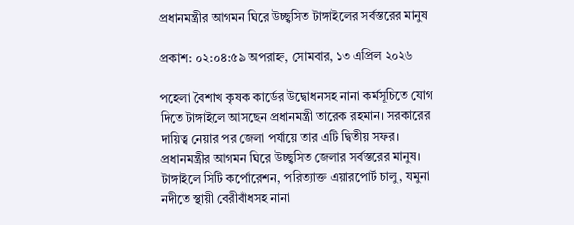প্রধানমন্ত্রীর আগমন ঘিরে উচ্ছ্বসিত টাঙ্গাইলের সর্বস্তরের মানুষ

প্রকাশ: ০২:০৪:৫৯ অপরাহ্ন, সোমবার, ১৩ এপ্রিল ২০২৬

পহেলা বৈশাখ কৃষক কার্ডের উদ্বোধনসহ নানা কর্মসূচিতে যোগ দিতে টাঙ্গাইলে আসছেন প্রধানমন্ত্রী তারেক রহমান। সরকারের দায়িত্ব নেয়ার পর জেলা পর্যায়ে তার এটি দ্বিতীয় সফর। প্রধানমন্ত্রীর আগমন ঘিরে উচ্ছ্বসিত জেলার সর্বস্তরের মানুষ। টাঙ্গাইলে সিটি কর্পোরেশন, পরিত্যাক্ত এয়ারপোর্ট চালু, যমুনা নদীতে স্থায়ী বেরীবাঁধসহ নানা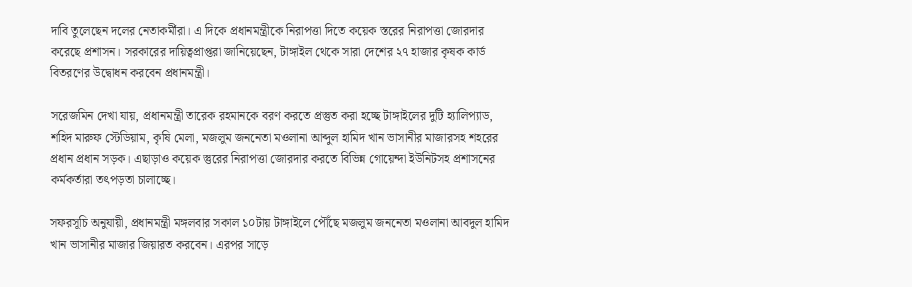দাবি তুলেছেন দলের নেতাকর্মীরা। এ দিকে প্রধানমন্ত্রীকে নিরাপত্তা দিতে কয়েক স্তরের নিরাপত্তা জোরদার করেছে প্রশাসন। সরকারের দায়িত্বপ্রাপ্তরা জানিয়েছেন, টাঙ্গাইল থেকে সারা দেশের ২৭ হাজার কৃষক কার্ড বিতরণের উদ্বোধন করবেন প্রধানমন্ত্রী।

সরেজমিন দেখা যায়, প্রধানমন্ত্রী তারেক রহমানকে বরণ করতে প্রস্তুত করা হচ্ছে টাঙ্গাইলের দুটি হ্যালিপ্যাড, শহিদ মারুফ স্টেডিয়াম, কৃষি মেলা, মজলুম জননেতা মওলানা আব্দুল হামিদ খান ভাসানীর মাজারসহ শহরের প্রধান প্রধান সড়ক। এছাড়াও কয়েক স্তুরের নিরাপত্তা জোরদার করতে বিভিন্ন গোয়েন্দা ইউনিটসহ প্রশাসনের কর্মকর্তারা তৎপড়তা চালাচ্ছে।

সফরসূচি অনুযায়ী, প্রধানমন্ত্রী মঙ্গলবার সকাল ১০টায় টাঙ্গাইলে পৌঁছে মজলুম জননেতা মওলানা আবদুল হামিদ খান ভাসানীর মাজার জিয়ারত করবেন। এরপর সাড়ে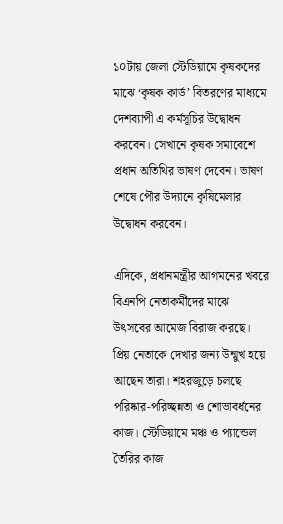১০টায় জেলা স্টেডিয়ামে কৃষকদের মাঝে ‘কৃষক কার্ড’ বিতরণের মাধ্যমে দেশব্যাপী এ কর্মসূচির উদ্বোধন করবেন। সেখানে কৃষক সমাবেশে প্রধান অতিথির ভাষণ দেবেন। ভাষণ শেষে পৌর উদ্যানে কৃষিমেলার উদ্বোধন করবেন।

এদিকে, প্রধানমন্ত্রীর আগমনের খবরে বিএনপি নেতাকর্মীদের মাঝে উৎসবের আমেজ বিরাজ করছে। প্রিয় নেতাকে দেখার জন্য উন্মুখ হয়ে আছেন তারা। শহরজুড়ে চলছে পরিষ্কার-পরিচ্ছন্নতা ও শোভাবর্ধনের কাজ। স্টেডিয়ামে মঞ্চ ও প্যান্ডেল তৈরির কাজ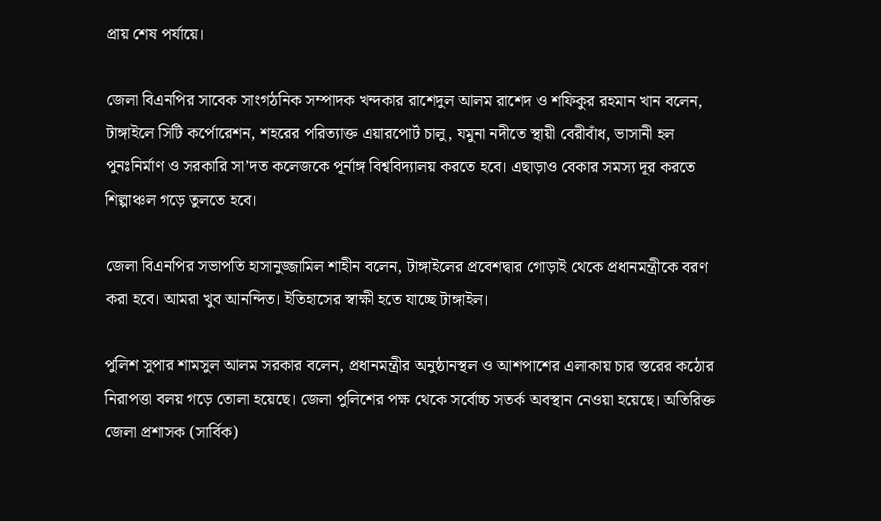প্রায় শেষ পর্যায়ে।

জেলা বিএনপির সাবেক সাংগঠনিক সম্পাদক খন্দকার রাশেদুল আলম রাশেদ ও শফিকুর রহমান খান বলেন, টাঙ্গাইলে সিটি কর্পোরেশন, শহরের পরিত্যাক্ত এয়ারপোর্ট চালু, যমুনা নদীতে স্থায়ী বেরীবাঁধ, ভাসানী হল পুনঃনির্মাণ ও সরকারি সা’দত কলেজকে পূর্নাঙ্গ বিশ্ববিদ্যালয় করতে হবে। এছাড়াও বেকার সমস্য দূর করতে শিল্পাঞ্চল গড়ে তুলতে হবে।

জেলা বিএনপির সভাপতি হাসানুজ্জামিল শাহীন বলেন, টাঙ্গাইলের প্রবেশদ্বার গোড়াই থেকে প্রধানমন্ত্রীকে বরণ করা হবে। আমরা খুব আনন্দিত। ইতিহাসের স্বাক্ষী হতে যাচ্ছে টাঙ্গাইল।

পুলিশ সুপার শামসুল আলম সরকার বলেন, প্রধানমন্ত্রীর অনুষ্ঠানস্থল ও আশপাশের এলাকায় চার স্তরের কঠোর নিরাপত্তা বলয় গড়ে তোলা হয়েছে। জেলা পুলিশের পক্ষ থেকে সর্বোচ্চ সতর্ক অবস্থান নেওয়া হয়েছে। অতিরিক্ত জেলা প্রশাসক (সার্বিক)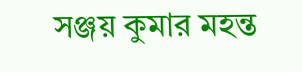সঞ্জয় কুমার মহন্ত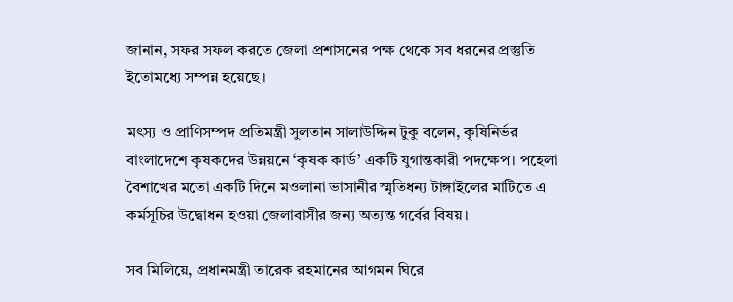জানান, সফর সফল করতে জেলা প্রশাসনের পক্ষ থেকে সব ধরনের প্রস্তুতি ইতোমধ্যে সম্পন্ন হয়েছে।

মৎস্য ও প্রাণিসম্পদ প্রতিমন্ত্রী সুলতান সালাউদ্দিন টুকু বলেন, কৃষিনির্ভর বাংলাদেশে কৃষকদের উন্নয়নে ‘কৃষক কার্ড’ একটি যুগান্তকারী পদক্ষেপ। পহেলা বৈশাখের মতো একটি দিনে মওলানা ভাসানীর স্মৃতিধন্য টাঙ্গাইলের মাটিতে এ কর্মসূচির উদ্বোধন হওয়া জেলাবাসীর জন্য অত্যন্ত গর্বের বিষয়।

সব মিলিয়ে, প্রধানমন্ত্রী তারেক রহমানের আগমন ঘিরে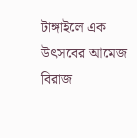টাঙ্গাইলে এক উৎসবের আমেজ বিরাজ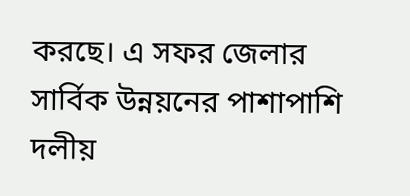করছে। এ সফর জেলার সার্বিক উন্নয়নের পাশাপাশি দলীয়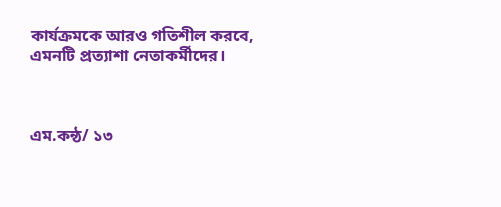কার্যক্রমকে আরও গতিশীল করবে, এমনটি প্রত্যাশা নেতাকর্মীদের।



এম.কন্ঠ/ ১৩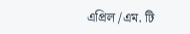এপ্রিল /এম. টি